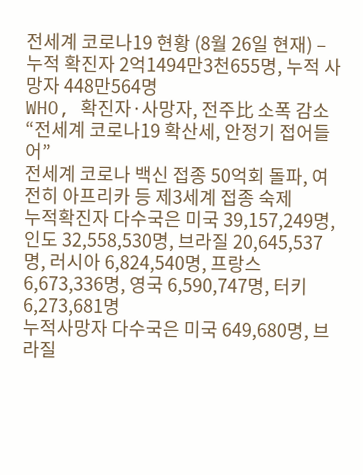전세계 코로나19 현황 (8월 26일 현재) – 누적 확진자 2억1494만3천655명, 누적 사망자 448만564명
WHO, 확진자·사망자, 전주比 소폭 감소 “전세계 코로나19 확산세, 안정기 접어들어”
전세계 코로나 백신 접종 50억회 돌파, 여전히 아프리카 등 제3세계 접종 숙제
누적확진자 다수국은 미국 39,157,249명, 인도 32,558,530명, 브라질 20,645,537명, 러시아 6,824,540명, 프랑스 6,673,336명, 영국 6,590,747명, 터키 6,273,681명
누적사망자 다수국은 미국 649,680명, 브라질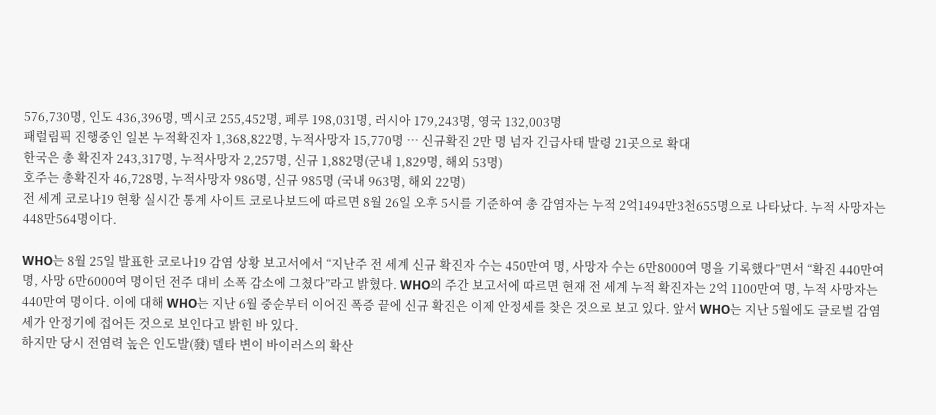576,730명, 인도 436,396명, 멕시코 255,452명, 페루 198,031명, 러시아 179,243명, 영국 132,003명
패럴림픽 진행중인 일본 누적확진자 1,368,822명, 누적사망자 15,770명 … 신규확진 2만 명 넘자 긴급사태 발령 21곳으로 확대
한국은 총 확진자 243,317명, 누적사망자 2,257명, 신규 1,882명(군내 1,829명, 해외 53명)
호주는 총확진자 46,728명, 누적사망자 986명, 신규 985명 (국내 963명, 해외 22명)
전 세계 코로나19 현황 실시간 통계 사이트 코로나보드에 따르면 8월 26일 오후 5시를 기준하여 총 감염자는 누적 2억1494만3천655명으로 나타났다. 누적 사망자는 448만564명이다.

WHO는 8월 25일 발표한 코로나19 감염 상황 보고서에서 “지난주 전 세계 신규 확진자 수는 450만여 명, 사망자 수는 6만8000여 명을 기록했다”면서 “확진 440만여 명, 사망 6만6000여 명이던 전주 대비 소폭 감소에 그쳤다”라고 밝혔다. WHO의 주간 보고서에 따르면 현재 전 세계 누적 확진자는 2억 1100만여 명, 누적 사망자는 440만여 명이다. 이에 대해 WHO는 지난 6월 중순부터 이어진 폭증 끝에 신규 확진은 이제 안정세를 찾은 것으로 보고 있다. 앞서 WHO는 지난 5월에도 글로벌 감염세가 안정기에 접어든 것으로 보인다고 밝힌 바 있다.
하지만 당시 전염력 높은 인도발(發) 델타 변이 바이러스의 확산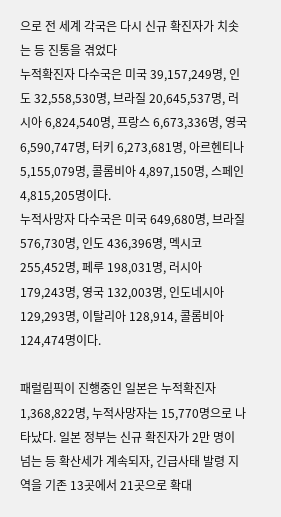으로 전 세계 각국은 다시 신규 확진자가 치솟는 등 진통을 겪었다
누적확진자 다수국은 미국 39,157,249명, 인도 32,558,530명, 브라질 20,645,537명, 러시아 6,824,540명, 프랑스 6,673,336명, 영국 6,590,747명, 터키 6,273,681명, 아르헨티나 5,155,079명, 콜롬비아 4,897,150명, 스페인 4,815,205명이다.
누적사망자 다수국은 미국 649,680명, 브라질 576,730명, 인도 436,396명, 멕시코 255,452명, 페루 198,031명, 러시아 179,243명, 영국 132,003명, 인도네시아 129,293명, 이탈리아 128,914, 콜롬비아 124,474명이다.

패럴림픽이 진행중인 일본은 누적확진자 1,368,822명, 누적사망자는 15,770명으로 나타났다. 일본 정부는 신규 확진자가 2만 명이 넘는 등 확산세가 계속되자, 긴급사태 발령 지역을 기존 13곳에서 21곳으로 확대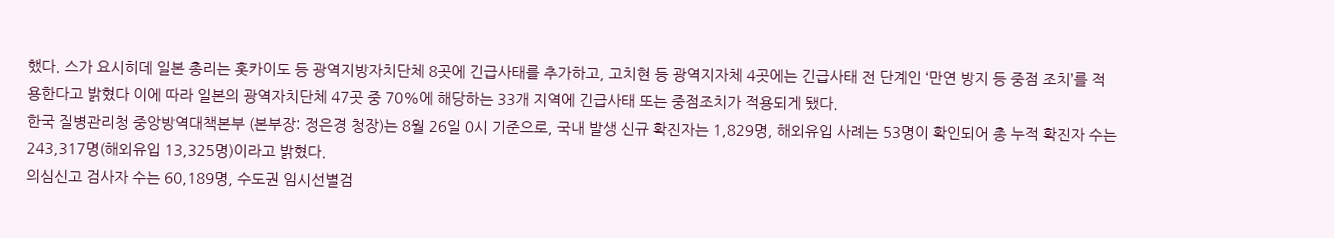했다. 스가 요시히데 일본 총리는 홋카이도 등 광역지방자치단체 8곳에 긴급사태를 추가하고, 고치현 등 광역지자체 4곳에는 긴급사태 전 단계인 ‘만연 방지 등 중점 조치’를 적용한다고 밝혔다 이에 따라 일본의 광역자치단체 47곳 중 70%에 해당하는 33개 지역에 긴급사태 또는 중점조치가 적용되게 됐다.
한국 질병관리청 중앙방역대책본부 (본부장: 정은경 청장)는 8월 26일 0시 기준으로, 국내 발생 신규 확진자는 1,829명, 해외유입 사례는 53명이 확인되어 총 누적 확진자 수는 243,317명(해외유입 13,325명)이라고 밝혔다.
의심신고 검사자 수는 60,189명, 수도권 임시선별검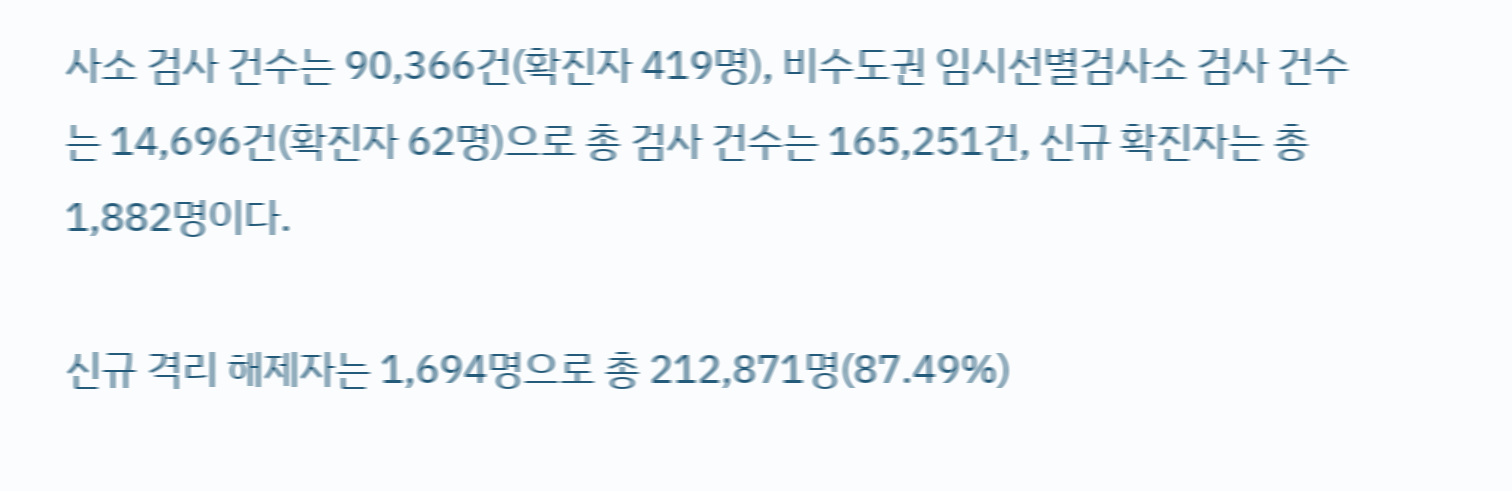사소 검사 건수는 90,366건(확진자 419명), 비수도권 임시선별검사소 검사 건수는 14,696건(확진자 62명)으로 총 검사 건수는 165,251건, 신규 확진자는 총 1,882명이다.

신규 격리 해제자는 1,694명으로 총 212,871명(87.49%)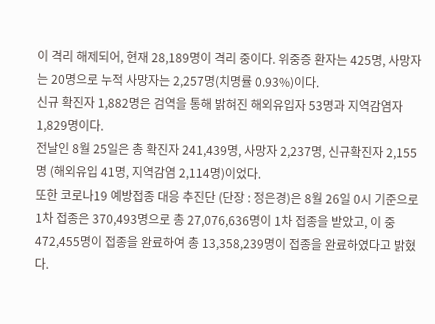이 격리 해제되어, 현재 28,189명이 격리 중이다. 위중증 환자는 425명, 사망자는 20명으로 누적 사망자는 2,257명(치명률 0.93%)이다.
신규 확진자 1,882명은 검역을 통해 밝혀진 해외유입자 53명과 지역감염자 1,829명이다.
전날인 8월 25일은 총 확진자 241,439명, 사망자 2,237명, 신규확진자 2,155명 (해외유입 41명, 지역감염 2,114명)이었다.
또한 코로나19 예방접종 대응 추진단 (단장 : 정은경)은 8월 26일 0시 기준으로 1차 접종은 370,493명으로 총 27,076,636명이 1차 접종을 받았고, 이 중 472,455명이 접종을 완료하여 총 13,358,239명이 접종을 완료하였다고 밝혔다.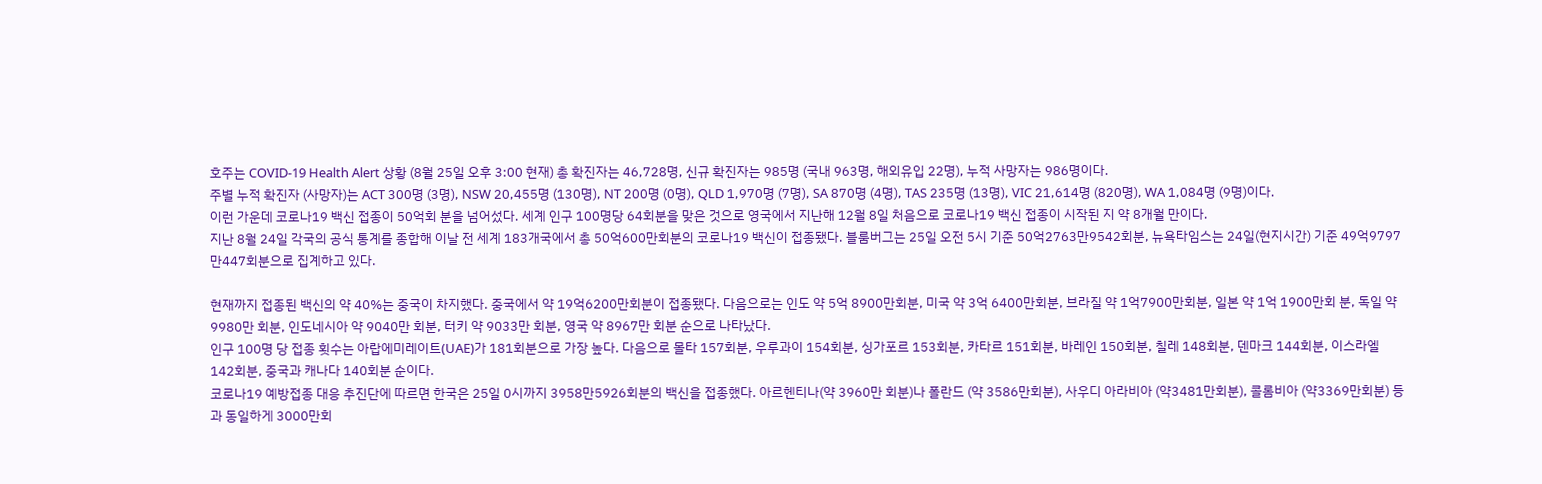호주는 COVID-19 Health Alert 상황 (8월 25일 오후 3:00 현재) 총 확진자는 46,728명, 신규 확진자는 985명 (국내 963명, 해외유입 22명), 누적 사망자는 986명이다.
주별 누적 확진자 (사망자)는 ACT 300명 (3명), NSW 20,455명 (130명), NT 200명 (0명), QLD 1,970명 (7명), SA 870명 (4명), TAS 235명 (13명), VIC 21,614명 (820명), WA 1,084명 (9명)이다.
이런 가운데 코로나19 백신 접종이 50억회 분을 넘어섰다. 세계 인구 100명당 64회분을 맞은 것으로 영국에서 지난해 12월 8일 처음으로 코로나19 백신 접종이 시작된 지 약 8개월 만이다.
지난 8월 24일 각국의 공식 통계를 종합해 이날 전 세계 183개국에서 총 50억600만회분의 코로나19 백신이 접종됐다. 블룸버그는 25일 오전 5시 기준 50억2763만9542회분, 뉴욕타임스는 24일(현지시간) 기준 49억9797만447회분으로 집계하고 있다.

현재까지 접종된 백신의 약 40%는 중국이 차지했다. 중국에서 약 19억6200만회분이 접종됐다. 다음으로는 인도 약 5억 8900만회분, 미국 약 3억 6400만회분, 브라질 약 1억7900만회분, 일본 약 1억 1900만회 분, 독일 약 9980만 회분, 인도네시아 약 9040만 회분, 터키 약 9033만 회분, 영국 약 8967만 회분 순으로 나타났다.
인구 100명 당 접종 횟수는 아랍에미레이트(UAE)가 181회분으로 가장 높다. 다음으로 몰타 157회분, 우루과이 154회분, 싱가포르 153회분, 카타르 151회분, 바레인 150회분, 칠레 148회분, 덴마크 144회분, 이스라엘 142회분, 중국과 캐나다 140회분 순이다.
코로나19 예방접종 대응 추진단에 따르면 한국은 25일 0시까지 3958만5926회분의 백신을 접종했다. 아르헨티나(약 3960만 회분)나 폴란드 (약 3586만회분), 사우디 아라비아 (약3481만회분), 콜롬비아 (약3369만회분) 등과 동일하게 3000만회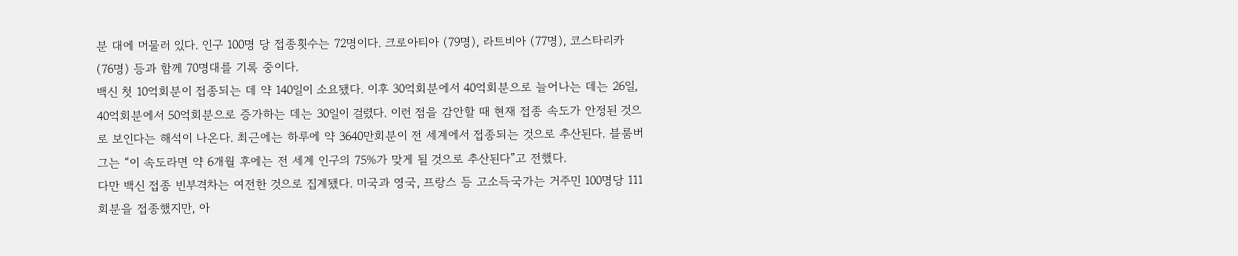분 대에 머물러 있다. 인구 100명 당 접종횟수는 72명이다. 크로아티아 (79명), 라트비아 (77명), 코스타리카 (76명) 등과 함께 70명대를 기록 중이다.
백신 첫 10억회분이 접종되는 데 약 140일이 소요됐다. 이후 30억회분에서 40억회분으로 늘어나는 데는 26일, 40억회분에서 50억회분으로 증가하는 데는 30일이 걸렸다. 이런 점을 감안할 때 현재 접종 속도가 안정된 것으로 보인다는 해석이 나온다. 최근에는 하루에 약 3640만회분이 전 세계에서 접종되는 것으로 추산된다. 블룸버그는 “이 속도라면 약 6개월 후에는 전 세계 인구의 75%가 맞게 될 것으로 추산된다”고 전했다.
다만 백신 접종 빈부격차는 여전한 것으로 집계됐다. 미국과 영국, 프랑스 등 고소득국가는 거주민 100명당 111회분을 접종했지만, 아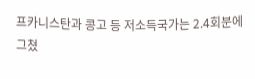프카니스탄과 콩고 등 저소득국가는 2.4회분에 그쳤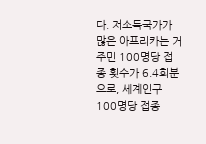다. 저소득국가가 많은 아프리카는 거주민 100명당 접종 횟수가 6.4회분으로, 세계인구 100명당 접종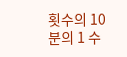횟수의 10분의 1 수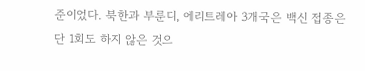준이었다. 북한과 부룬디, 에리트레아 3개국은 백신 접종은 단 1회도 하지 않은 것으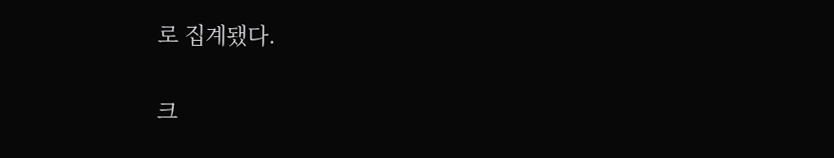로 집계됐다.

크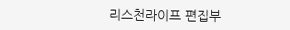리스천라이프 편집부